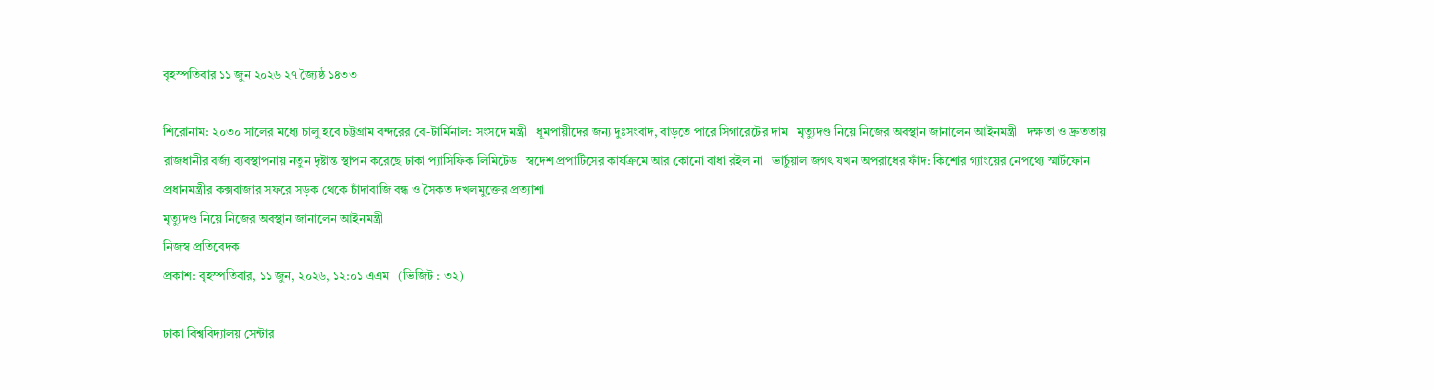বৃহস্পতিবার ১১ জুন ২০২৬ ২৭ জ্যৈষ্ঠ ১৪৩৩

শিরোনাম: ২০৩০ সালের মধ্যে চালু হবে চট্টগ্রাম বন্দরের বে-টার্মিনাল: সংসদে মন্ত্রী   ধূমপায়ীদের জন্য দুঃসংবাদ, বাড়তে পারে সিগারেটের দাম   মৃত্যুদণ্ড নিয়ে নিজের অবস্থান জানালেন আইনমন্ত্রী   দক্ষতা ও দ্রুততায় রাজধানীর বর্জ্য ব্যবস্থাপনায় নতুন দৃষ্টান্ত স্থাপন করেছে ঢাকা প্যাসিফিক লিমিটেড   স্বদেশ প্রপার্টিসের কার্যক্রমে আর কোনো বাধা রইল না   ভার্চুয়াল জগৎ যখন অপরাধের ফাঁদ: কিশোর গ্যাংয়ের নেপথ্যে স্মার্টফোন   প্রধানমন্ত্রীর কক্সবাজার সফরে সড়ক থেকে চাঁদাবাজি বন্ধ ও সৈকত দখলমুক্তের প্রত্যাশা
মৃত্যুদণ্ড নিয়ে নিজের অবস্থান জানালেন আইনমন্ত্রী
নিজস্ব প্রতিবেদক
প্রকাশ: বৃহস্পতিবার, ১১ জুন, ২০২৬, ১২:০১ এএম   (ভিজিট : ৩২)

ঢাকা বিশ্ববিদ্যালয় সেন্টার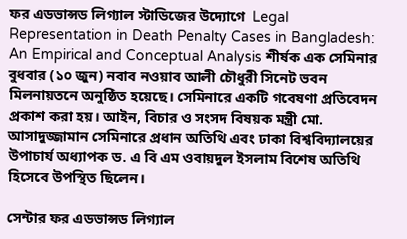ফর এডভান্সড লিগ্যাল স্টাডিজের উদ্যোগে  Legal Representation in Death Penalty Cases in Bangladesh: An Empirical and Conceptual Analysis শীর্ষক এক সেমিনার বুধবার (১০ জুন) নবাব নওয়াব আলী চৌধুরী সিনেট ভবন মিলনায়তনে অনুষ্ঠিত হয়েছে। সেমিনারে একটি গবেষণা প্রতিবেদন প্রকাশ করা হয়। আইন, বিচার ও সংসদ বিষয়ক মন্ত্রী মো. আসাদুজ্জামান সেমিনারে প্রধান অতিথি এবং ঢাকা বিশ্ববিদ্যালয়ের উপাচার্য অধ্যাপক ড. এ বি এম ওবায়দুল ইসলাম বিশেষ অতিথি হিসেবে উপস্থিত ছিলেন।

সেন্টার ফর এডভান্সড লিগ্যাল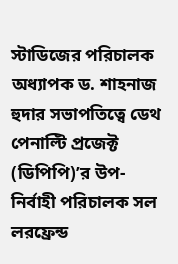স্টাডিজের পরিচালক অধ্যাপক ড. শাহনাজ হুদার সভাপতিত্বে ডেথ পেনাল্টি প্রজেক্ট (ডিপিপি)’র উপ-নির্বাহী পরিচালক সল লরফ্রেন্ড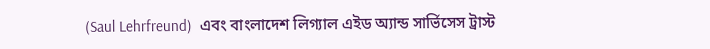(Saul Lehrfreund)  এবং বাংলাদেশ লিগ্যাল এইড অ্যান্ড সার্ভিসেস ট্রাস্ট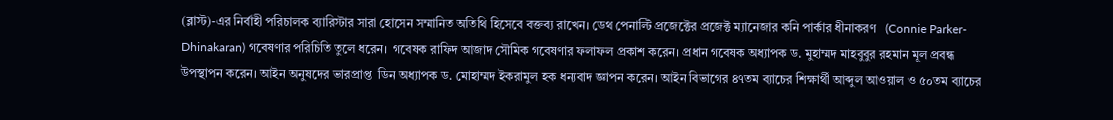(ব্লাস্ট)-এর নির্বাহী পরিচালক ব্যারিস্টার সারা হোসেন সম্মানিত অতিথি হিসেবে বক্তব্য রাখেন। ডেথ পেনাল্টি প্রজেক্টের প্রজেক্ট ম্যানেজার কনি পার্কার ধীনাকরণ   (Connie Parker-Dhinakaran) গবেষণার পরিচিতি তুলে ধরেন।  গবেষক রাফিদ আজাদ সৌমিক গবেষণার ফলাফল প্রকাশ করেন। প্রধান গবেষক অধ্যাপক ড. মুহাম্মদ মাহবুবুর রহমান মূল প্রবন্ধ উপস্থাপন করেন। আইন অনুষদের ভারপ্রাপ্ত  ডিন অধ্যাপক ড. মোহাম্মদ ইকরামুল হক ধন্যবাদ জ্ঞাপন করেন। আইন বিভাগের ৪৭তম ব্যাচের শিক্ষার্থী আব্দুল আওয়াল ও ৫০তম ব্যাচের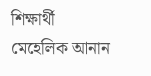শিক্ষার্থী মেহেলিক আনান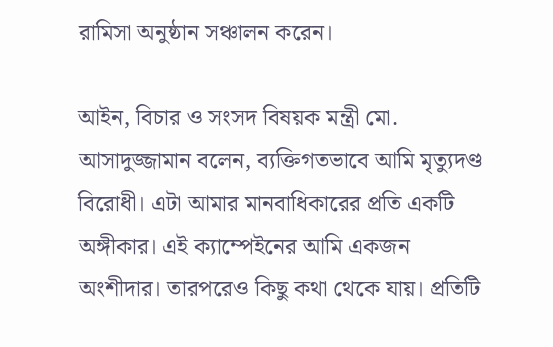রামিসা অনুষ্ঠান সঞ্চালন করেন।

আইন, বিচার ও সংসদ বিষয়ক মন্ত্রী মো. আসাদুজ্জামান বলেন, ব্যক্তিগতভাবে আমি মৃত্যুদণ্ড বিরোধী। এটা আমার মানবাধিকারের প্রতি একটি অঙ্গীকার। এই ক্যাম্পেইনের আমি একজন অংশীদার। তারপরেও কিছু কথা থেকে যায়। প্রতিটি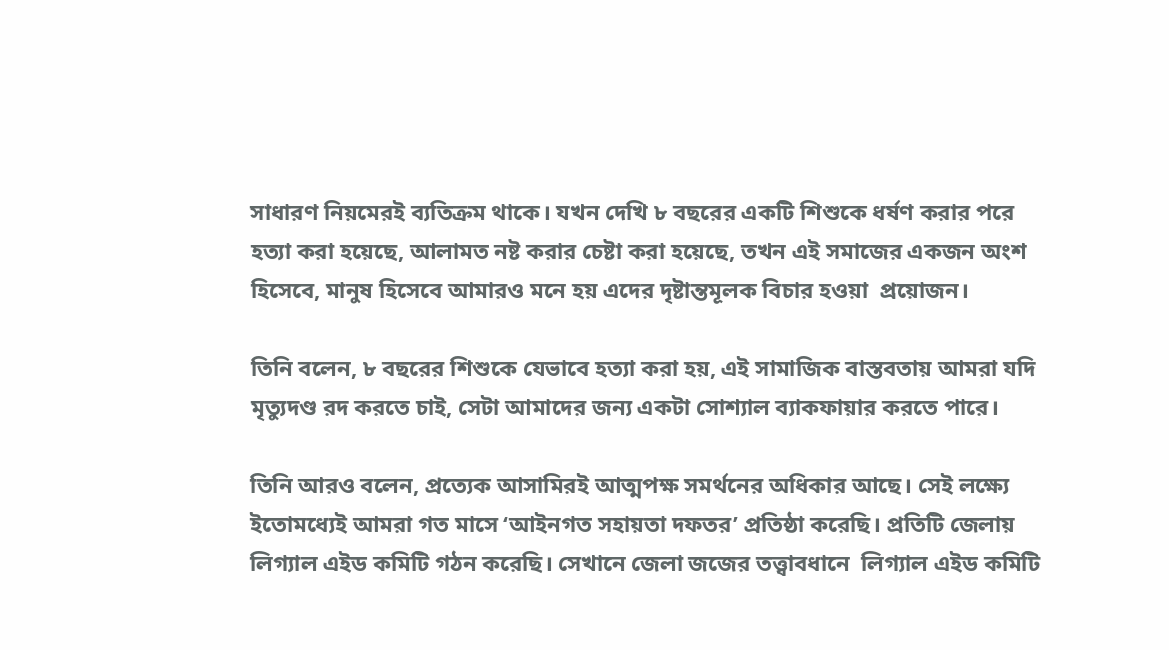সাধারণ নিয়মেরই ব্যতিক্রম থাকে। যখন দেখি ৮ বছরের একটি শিশুকে ধর্ষণ করার পরে হত্যা করা হয়েছে, আলামত নষ্ট করার চেষ্টা করা হয়েছে, তখন এই সমাজের একজন অংশ হিসেবে, মানুষ হিসেবে আমারও মনে হয় এদের দৃষ্টান্তমূলক বিচার হওয়া  প্রয়োজন।

তিনি বলেন, ৮ বছরের শিশুকে যেভাবে হত্যা করা হয়, এই সামাজিক বাস্তবতায় আমরা যদি মৃত্যুদণ্ড রদ করতে চাই, সেটা আমাদের জন্য একটা সোশ্যাল ব্যাকফায়ার করতে পারে।

তিনি আরও বলেন, প্রত্যেক আসামিরই আত্মপক্ষ সমর্থনের অধিকার আছে। সেই লক্ষ্যে ইতোমধ্যেই আমরা গত মাসে ‘আইনগত সহায়তা দফতর’ প্রতিষ্ঠা করেছি। প্রতিটি জেলায় লিগ্যাল এইড কমিটি গঠন করেছি। সেখানে জেলা জজের তত্ত্বাবধানে  লিগ্যাল এইড কমিটি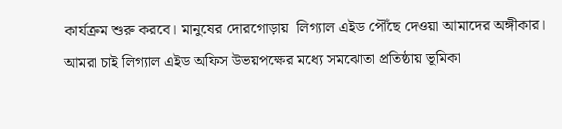কার্যক্রম শুরু করবে। মানুষের দোরগোড়ায়  লিগ্যাল এইড পৌঁছে দেওয়া আমাদের অঙ্গীকার। আমরা চাই লিগ্যাল এইড অফিস উভয়পক্ষের মধ্যে সমঝোতা প্রতিষ্ঠায় ভূমিকা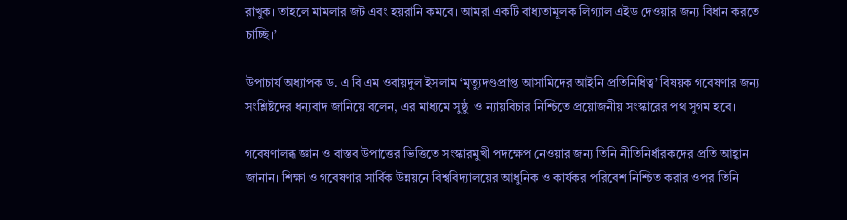রাখুক। তাহলে মামলার জট এবং হয়রানি কমবে। আমরা একটি বাধ্যতামূলক লিগ্যাল এইড দেওয়ার জন্য বিধান করতে চাচ্ছি।’

উপাচার্য অধ্যাপক ড. এ বি এম ওবায়দুল ইসলাম ‘মৃত্যুদণ্ডপ্রাপ্ত আসামিদের আইনি প্রতিনিধিত্ব’ বিষয়ক গবেষণার জন্য সংশ্লিষ্টদের ধন্যবাদ জানিয়ে বলেন, এর মাধ্যমে সুষ্ঠু  ও ন্যায়বিচার নিশ্চিতে প্রয়োজনীয় সংস্কারের পথ সুগম হবে।

গবেষণালব্ধ জ্ঞান ও বাস্তব উপাত্তের ভিত্তিতে সংস্কারমুখী পদক্ষেপ নেওয়ার জন্য তিনি নীতিনির্ধারকদের প্রতি আহ্বান জানান। শিক্ষা ও গবেষণার সার্বিক উন্নয়নে বিশ্ববিদ্যালয়ের আধুনিক ও কার্যকর পরিবেশ নিশ্চিত করার ওপর তিনি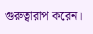গুরুত্বারাপ করেন।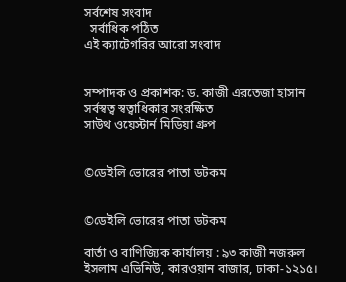সর্বশেষ সংবাদ
  সর্বাধিক পঠিত
এই ক্যাটেগরির আরো সংবাদ


সম্পাদক ও প্রকাশক: ড. কাজী এরতেজা হাসান
সর্বস্বত্ব স্বত্বাধিকার সংরক্ষিত
সাউথ ওয়েস্টার্ন মিডিয়া গ্রুপ


©ডেইলি ভোরের পাতা ডটকম


©ডেইলি ভোরের পাতা ডটকম

বার্তা ও বাণিজ্যিক কার্যালয় : ৯৩ কাজী নজরুল ইসলাম এভিনিউ, কারওয়ান বাজার, ঢাকা-১২১৫।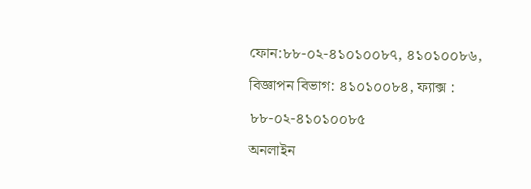ফোন:৮৮-০২-৪১০১০০৮৭, ৪১০১০০৮৬, বিজ্ঞাপন বিভাগ: ৪১০১০০৮৪, ফ্যাক্স : ৮৮-০২-৪১০১০০৮৫
অনলাইন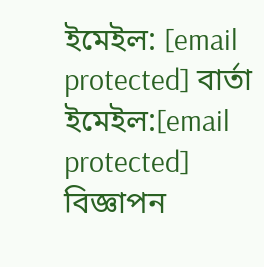ইমেইল: [email protected] বার্তা ইমেইল:[email protected] বিজ্ঞাপন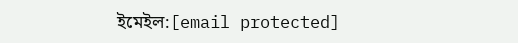ইমেইল:[email protected]